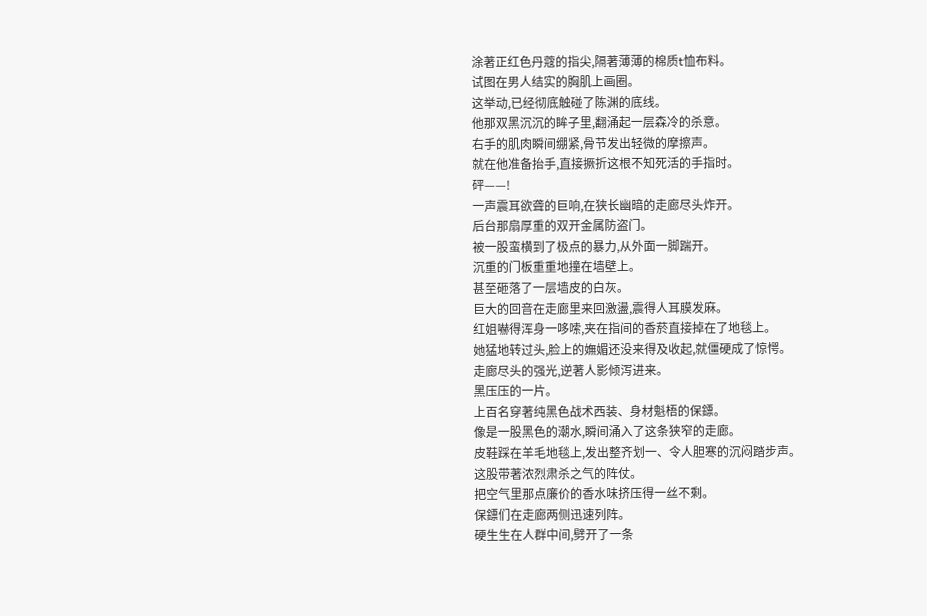涂著正红色丹蔻的指尖,隔著薄薄的棉质t恤布料。
试图在男人结实的胸肌上画圈。
这举动,已经彻底触碰了陈渊的底线。
他那双黑沉沉的眸子里,翻涌起一层森冷的杀意。
右手的肌肉瞬间绷紧,骨节发出轻微的摩擦声。
就在他准备抬手,直接撅折这根不知死活的手指时。
砰——!
一声震耳欲聋的巨响,在狭长幽暗的走廊尽头炸开。
后台那扇厚重的双开金属防盗门。
被一股蛮横到了极点的暴力,从外面一脚踹开。
沉重的门板重重地撞在墙壁上。
甚至砸落了一层墙皮的白灰。
巨大的回音在走廊里来回激盪,震得人耳膜发麻。
红姐嚇得浑身一哆嗦,夹在指间的香菸直接掉在了地毯上。
她猛地转过头,脸上的嫵媚还没来得及收起,就僵硬成了惊愕。
走廊尽头的强光,逆著人影倾泻进来。
黑压压的一片。
上百名穿著纯黑色战术西装、身材魁梧的保鏢。
像是一股黑色的潮水,瞬间涌入了这条狭窄的走廊。
皮鞋踩在羊毛地毯上,发出整齐划一、令人胆寒的沉闷踏步声。
这股带著浓烈肃杀之气的阵仗。
把空气里那点廉价的香水味挤压得一丝不剩。
保鏢们在走廊两侧迅速列阵。
硬生生在人群中间,劈开了一条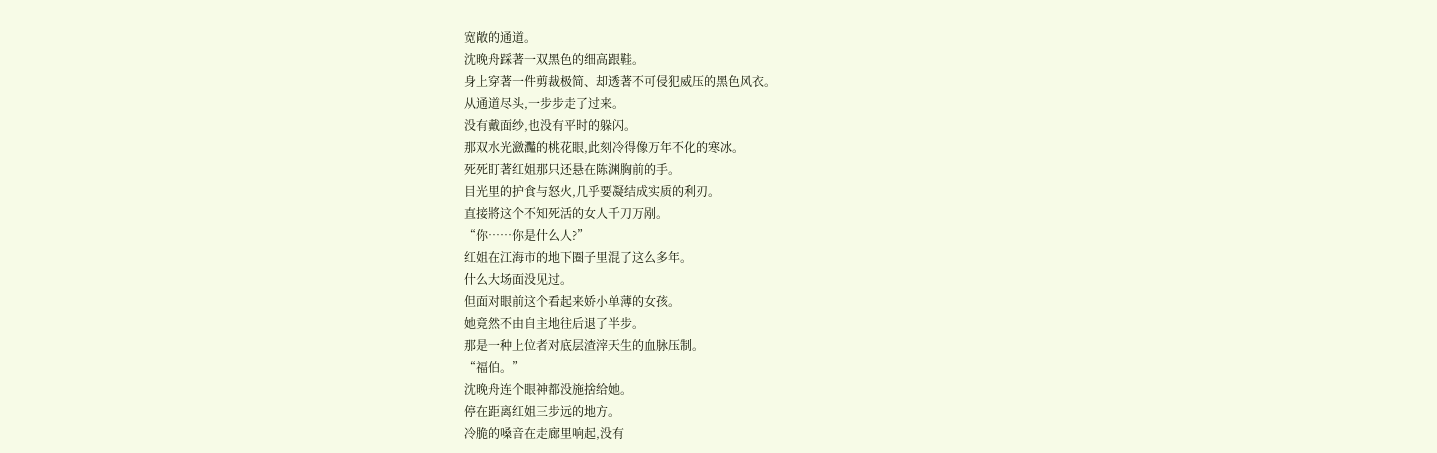宽敞的通道。
沈晚舟踩著一双黑色的细高跟鞋。
身上穿著一件剪裁极简、却透著不可侵犯威压的黑色风衣。
从通道尽头,一步步走了过来。
没有戴面纱,也没有平时的躲闪。
那双水光瀲灩的桃花眼,此刻冷得像万年不化的寒冰。
死死盯著红姐那只还悬在陈渊胸前的手。
目光里的护食与怒火,几乎要凝结成实质的利刃。
直接將这个不知死活的女人千刀万剐。
“你……你是什么人?”
红姐在江海市的地下圈子里混了这么多年。
什么大场面没见过。
但面对眼前这个看起来娇小单薄的女孩。
她竟然不由自主地往后退了半步。
那是一种上位者对底层渣滓天生的血脉压制。
“福伯。”
沈晚舟连个眼神都没施捨给她。
停在距离红姐三步远的地方。
冷脆的嗓音在走廊里响起,没有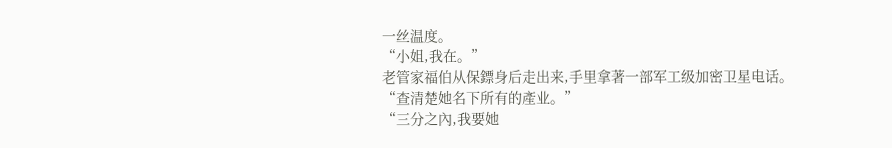一丝温度。
“小姐,我在。”
老管家福伯从保鏢身后走出来,手里拿著一部军工级加密卫星电话。
“查清楚她名下所有的產业。”
“三分之內,我要她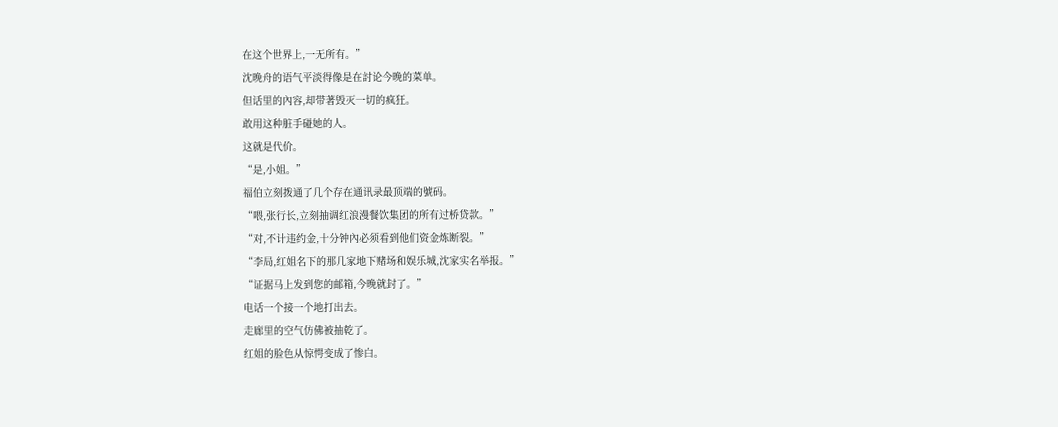在这个世界上,一无所有。”
沈晚舟的语气平淡得像是在討论今晚的菜单。
但话里的內容,却带著毁灭一切的疯狂。
敢用这种脏手碰她的人。
这就是代价。
“是,小姐。”
福伯立刻拨通了几个存在通讯录最顶端的號码。
“喂,张行长,立刻抽调红浪漫餐饮集团的所有过桥贷款。”
“对,不计违约金,十分钟內必须看到他们资金炼断裂。”
“李局,红姐名下的那几家地下赌场和娱乐城,沈家实名举报。”
“证据马上发到您的邮箱,今晚就封了。”
电话一个接一个地打出去。
走廊里的空气仿佛被抽乾了。
红姐的脸色从惊愕变成了惨白。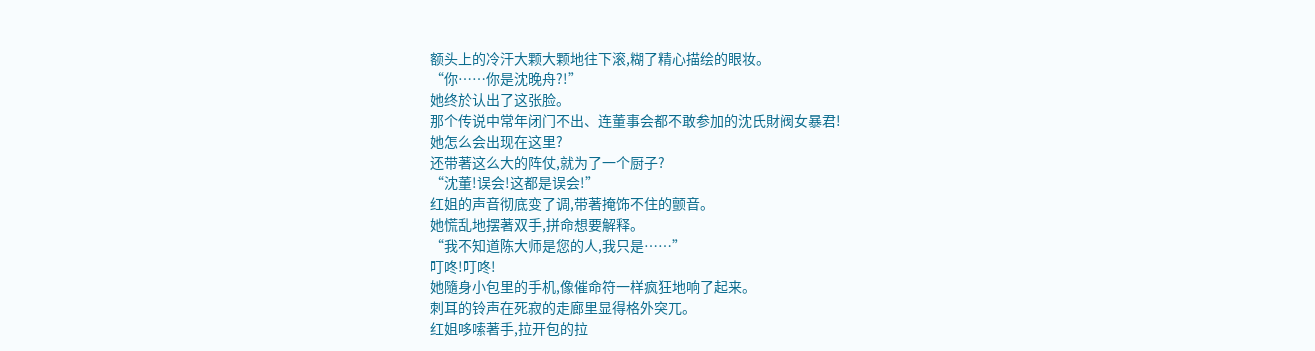额头上的冷汗大颗大颗地往下滚,糊了精心描绘的眼妆。
“你……你是沈晚舟?!”
她终於认出了这张脸。
那个传说中常年闭门不出、连董事会都不敢参加的沈氏財阀女暴君!
她怎么会出现在这里?
还带著这么大的阵仗,就为了一个厨子?
“沈董!误会!这都是误会!”
红姐的声音彻底变了调,带著掩饰不住的颤音。
她慌乱地摆著双手,拼命想要解释。
“我不知道陈大师是您的人,我只是……”
叮咚!叮咚!
她隨身小包里的手机,像催命符一样疯狂地响了起来。
刺耳的铃声在死寂的走廊里显得格外突兀。
红姐哆嗦著手,拉开包的拉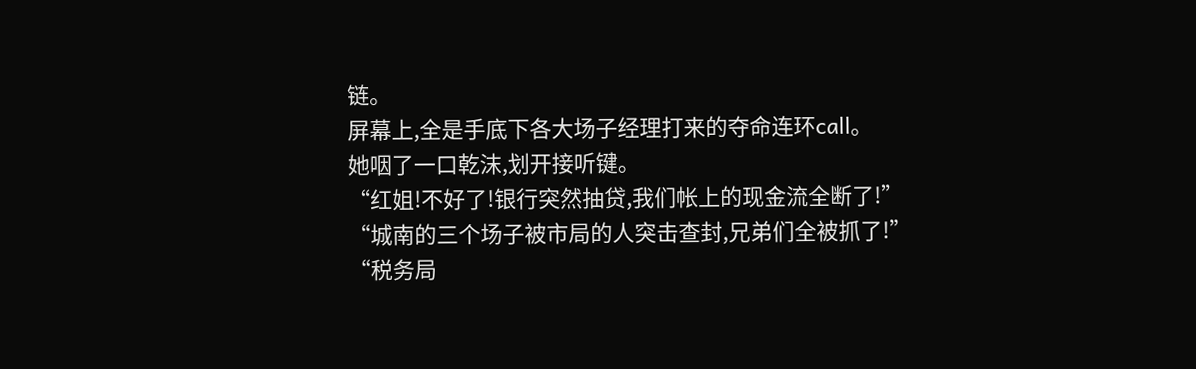链。
屏幕上,全是手底下各大场子经理打来的夺命连环call。
她咽了一口乾沫,划开接听键。
“红姐!不好了!银行突然抽贷,我们帐上的现金流全断了!”
“城南的三个场子被市局的人突击查封,兄弟们全被抓了!”
“税务局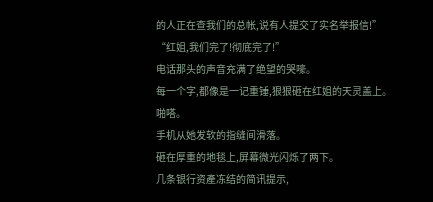的人正在查我们的总帐,说有人提交了实名举报信!”
“红姐,我们完了!彻底完了!”
电话那头的声音充满了绝望的哭嚎。
每一个字,都像是一记重锤,狠狠砸在红姐的天灵盖上。
啪嗒。
手机从她发软的指缝间滑落。
砸在厚重的地毯上,屏幕微光闪烁了两下。
几条银行资產冻结的简讯提示,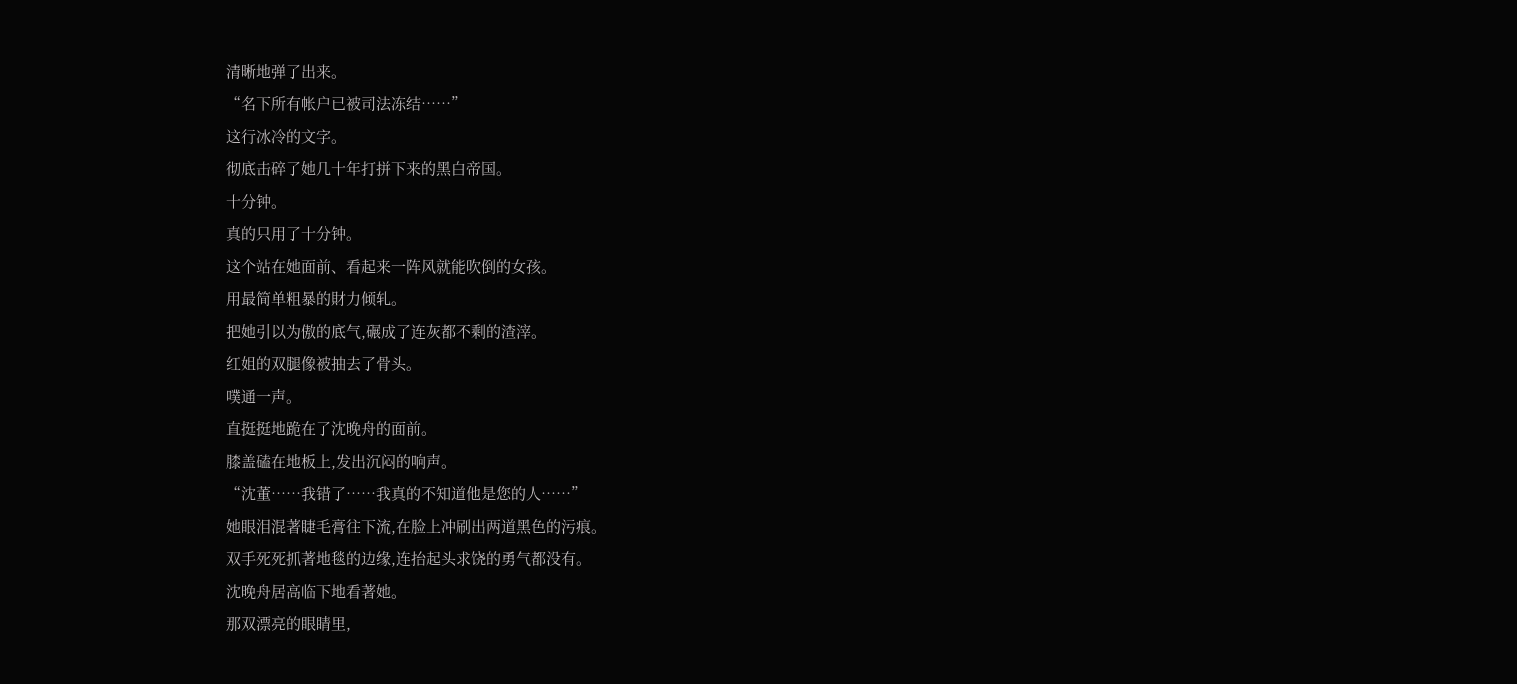清晰地弹了出来。
“名下所有帐户已被司法冻结……”
这行冰冷的文字。
彻底击碎了她几十年打拼下来的黑白帝国。
十分钟。
真的只用了十分钟。
这个站在她面前、看起来一阵风就能吹倒的女孩。
用最简单粗暴的財力倾轧。
把她引以为傲的底气,碾成了连灰都不剩的渣滓。
红姐的双腿像被抽去了骨头。
噗通一声。
直挺挺地跪在了沈晚舟的面前。
膝盖磕在地板上,发出沉闷的响声。
“沈董……我错了……我真的不知道他是您的人……”
她眼泪混著睫毛膏往下流,在脸上冲刷出两道黑色的污痕。
双手死死抓著地毯的边缘,连抬起头求饶的勇气都没有。
沈晚舟居高临下地看著她。
那双漂亮的眼睛里,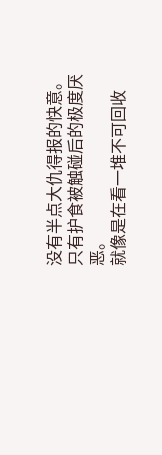没有半点大仇得报的快意。
只有护食被触碰后的极度厌恶。
就像是在看一堆不可回收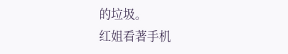的垃圾。
红姐看著手机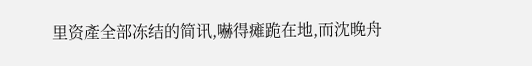里资產全部冻结的简讯,嚇得瘫跪在地,而沈晚舟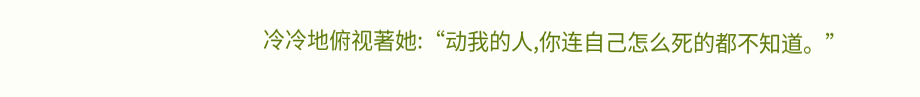冷冷地俯视著她:“动我的人,你连自己怎么死的都不知道。”